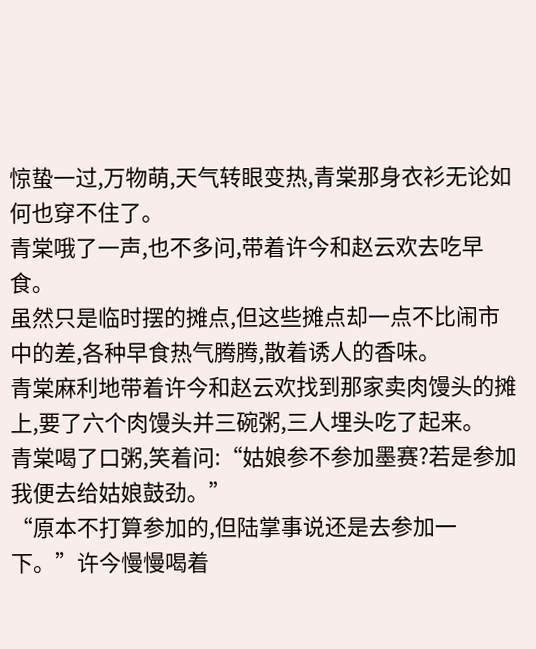惊蛰一过,万物萌,天气转眼变热,青棠那身衣衫无论如何也穿不住了。
青棠哦了一声,也不多问,带着许今和赵云欢去吃早食。
虽然只是临时摆的摊点,但这些摊点却一点不比闹市中的差,各种早食热气腾腾,散着诱人的香味。
青棠麻利地带着许今和赵云欢找到那家卖肉馒头的摊上,要了六个肉馒头并三碗粥,三人埋头吃了起来。
青棠喝了口粥,笑着问:“姑娘参不参加墨赛?若是参加我便去给姑娘鼓劲。”
“原本不打算参加的,但陆掌事说还是去参加一下。”许今慢慢喝着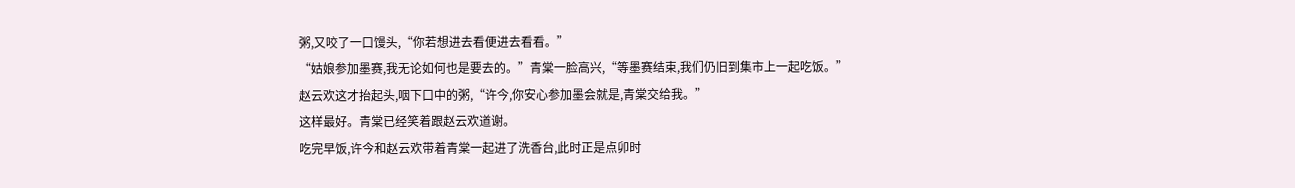粥,又咬了一口馒头,“你若想进去看便进去看看。”
“姑娘参加墨赛,我无论如何也是要去的。”青棠一脸高兴,“等墨赛结束,我们仍旧到集市上一起吃饭。”
赵云欢这才抬起头,咽下口中的粥,“许今,你安心参加墨会就是,青棠交给我。”
这样最好。青棠已经笑着跟赵云欢道谢。
吃完早饭,许今和赵云欢带着青棠一起进了洗香台,此时正是点卯时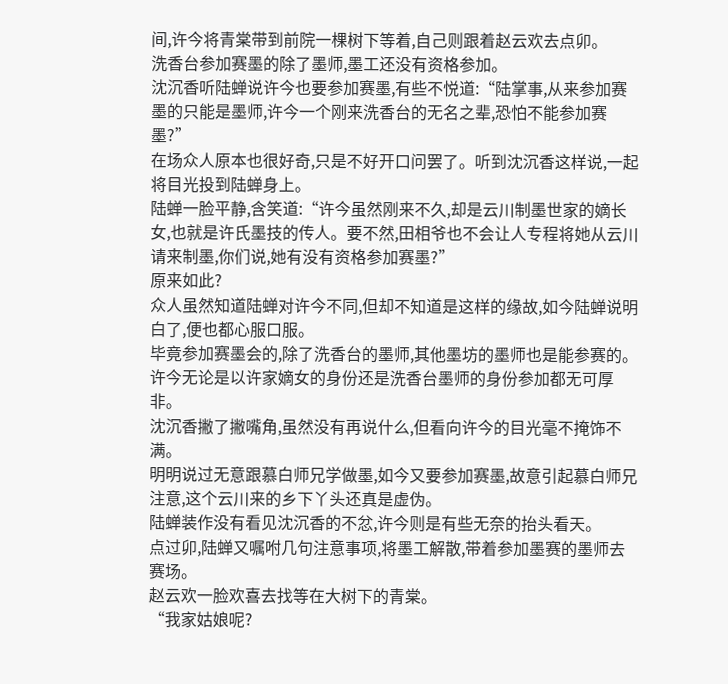间,许今将青棠带到前院一棵树下等着,自己则跟着赵云欢去点卯。
洗香台参加赛墨的除了墨师,墨工还没有资格参加。
沈沉香听陆蝉说许今也要参加赛墨,有些不悦道:“陆掌事,从来参加赛墨的只能是墨师,许今一个刚来洗香台的无名之辈,恐怕不能参加赛墨?”
在场众人原本也很好奇,只是不好开口问罢了。听到沈沉香这样说,一起将目光投到陆蝉身上。
陆蝉一脸平静,含笑道:“许今虽然刚来不久,却是云川制墨世家的嫡长女,也就是许氏墨技的传人。要不然,田相爷也不会让人专程将她从云川请来制墨,你们说,她有没有资格参加赛墨?”
原来如此?
众人虽然知道陆蝉对许今不同,但却不知道是这样的缘故,如今陆蝉说明白了,便也都心服口服。
毕竟参加赛墨会的,除了洗香台的墨师,其他墨坊的墨师也是能参赛的。
许今无论是以许家嫡女的身份还是洗香台墨师的身份参加都无可厚非。
沈沉香撇了撇嘴角,虽然没有再说什么,但看向许今的目光毫不掩饰不满。
明明说过无意跟慕白师兄学做墨,如今又要参加赛墨,故意引起慕白师兄注意,这个云川来的乡下丫头还真是虚伪。
陆蝉装作没有看见沈沉香的不忿,许今则是有些无奈的抬头看天。
点过卯,陆蝉又嘱咐几句注意事项,将墨工解散,带着参加墨赛的墨师去赛场。
赵云欢一脸欢喜去找等在大树下的青棠。
“我家姑娘呢?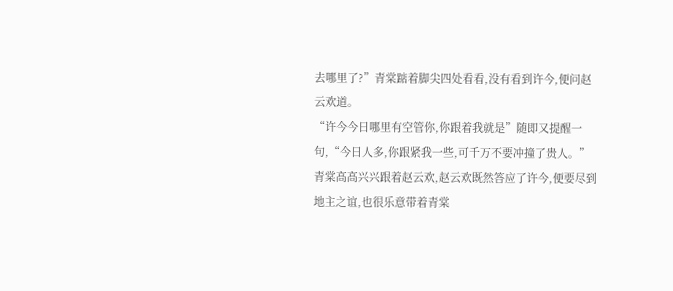去哪里了?”青棠踮着脚尖四处看看,没有看到许今,便问赵云欢道。
“许今今日哪里有空管你,你跟着我就是”随即又提醒一句,“今日人多,你跟紧我一些,可千万不要冲撞了贵人。”
青棠高高兴兴跟着赵云欢,赵云欢既然答应了许今,便要尽到地主之谊,也很乐意带着青棠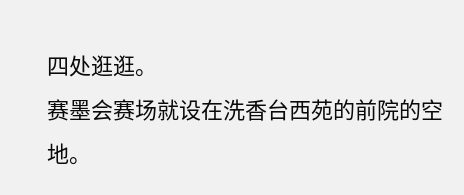四处逛逛。
赛墨会赛场就设在洗香台西苑的前院的空地。